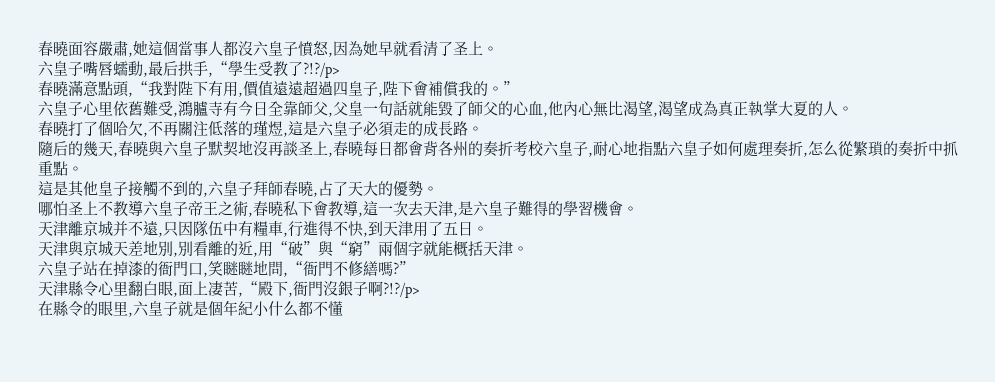春曉面容嚴肅,她這個當事人都沒六皇子憤怒,因為她早就看清了圣上。
六皇子嘴唇蠕動,最后拱手,“學生受教了?!?/p>
春曉滿意點頭,“我對陛下有用,價值遠遠超過四皇子,陛下會補償我的。”
六皇子心里依舊難受,鴻臚寺有今日全靠師父,父皇一句話就能毀了師父的心血,他內心無比渴望,渴望成為真正執掌大夏的人。
春曉打了個哈欠,不再關注低落的瑾煜,這是六皇子必須走的成長路。
隨后的幾天,春曉與六皇子默契地沒再談圣上,春曉每日都會背各州的奏折考校六皇子,耐心地指點六皇子如何處理奏折,怎么從繁瑣的奏折中抓重點。
這是其他皇子接觸不到的,六皇子拜師春曉,占了天大的優勢。
哪怕圣上不教導六皇子帝王之術,春曉私下會教導,這一次去天津,是六皇子難得的學習機會。
天津離京城并不遠,只因隊伍中有糧車,行進得不快,到天津用了五日。
天津與京城天差地別,別看離的近,用“破”與“窮”兩個字就能概括天津。
六皇子站在掉漆的衙門口,笑瞇瞇地問,“衙門不修繕嗎?”
天津縣令心里翻白眼,面上凄苦,“殿下,衙門沒銀子啊?!?/p>
在縣令的眼里,六皇子就是個年紀小什么都不懂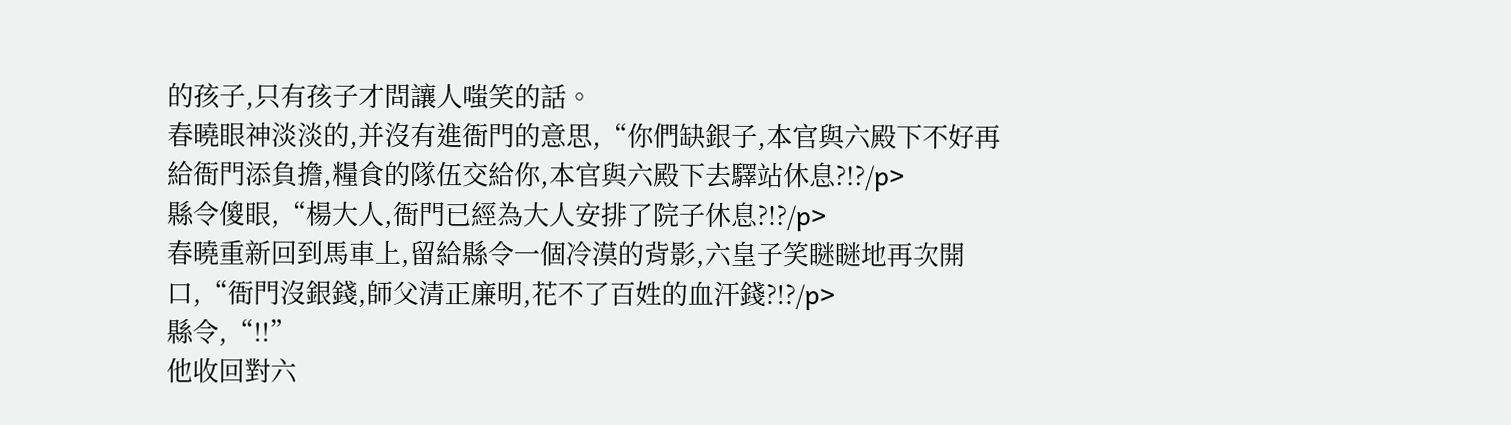的孩子,只有孩子才問讓人嗤笑的話。
春曉眼神淡淡的,并沒有進衙門的意思,“你們缺銀子,本官與六殿下不好再給衙門添負擔,糧食的隊伍交給你,本官與六殿下去驛站休息?!?/p>
縣令傻眼,“楊大人,衙門已經為大人安排了院子休息?!?/p>
春曉重新回到馬車上,留給縣令一個冷漠的背影,六皇子笑瞇瞇地再次開口,“衙門沒銀錢,師父清正廉明,花不了百姓的血汗錢?!?/p>
縣令,“!!”
他收回對六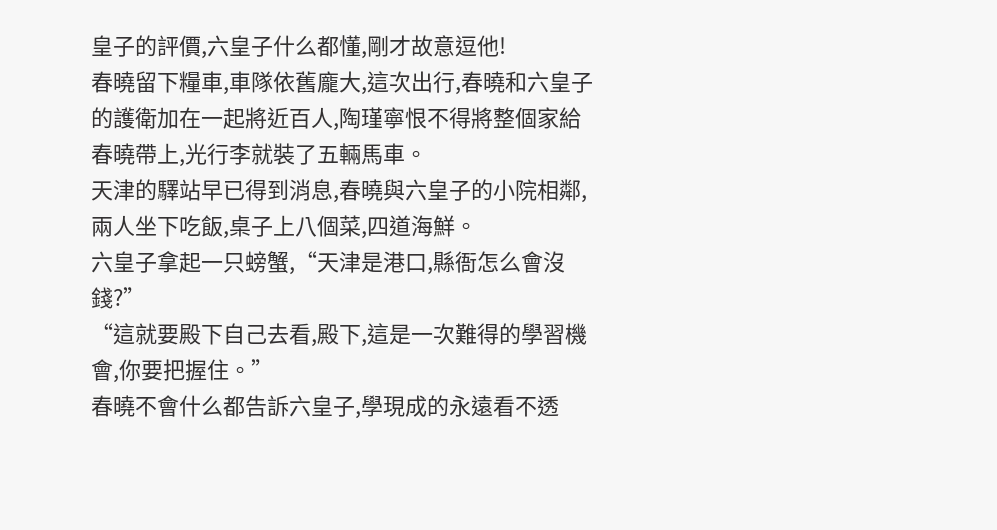皇子的評價,六皇子什么都懂,剛才故意逗他!
春曉留下糧車,車隊依舊龐大,這次出行,春曉和六皇子的護衛加在一起將近百人,陶瑾寧恨不得將整個家給春曉帶上,光行李就裝了五輛馬車。
天津的驛站早已得到消息,春曉與六皇子的小院相鄰,兩人坐下吃飯,桌子上八個菜,四道海鮮。
六皇子拿起一只螃蟹,“天津是港口,縣衙怎么會沒錢?”
“這就要殿下自己去看,殿下,這是一次難得的學習機會,你要把握住。”
春曉不會什么都告訴六皇子,學現成的永遠看不透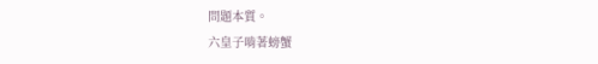問題本質。
六皇子啃著螃蟹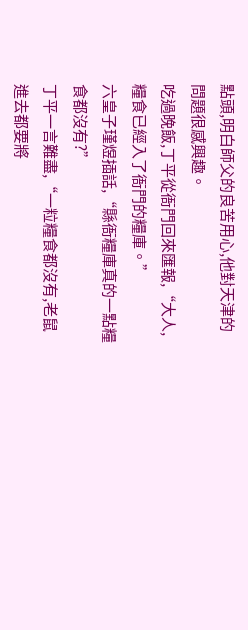點頭,明白師父的良苦用心,他對天津的問題很感興趣。
吃過晚飯,丁平從衙門回來匯報,“大人,糧食已經入了衙門的糧庫。”
六皇子瑾煜插話,“縣衙糧庫真的一點糧食都沒有?”
丁平一言難盡,“一粒糧食都沒有,老鼠進去都要將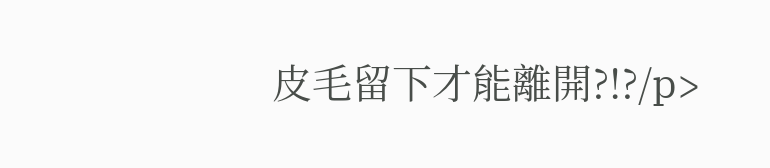皮毛留下才能離開?!?/p>